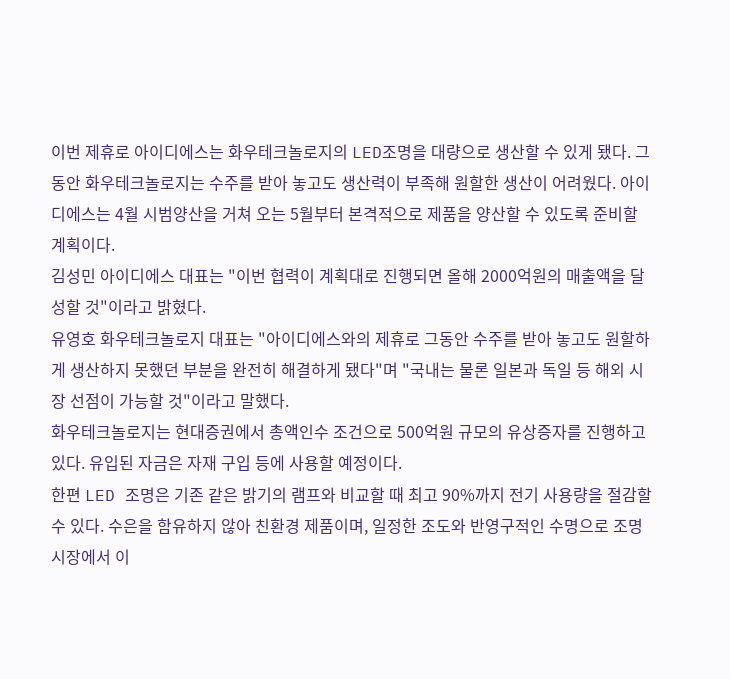이번 제휴로 아이디에스는 화우테크놀로지의 LED조명을 대량으로 생산할 수 있게 됐다. 그동안 화우테크놀로지는 수주를 받아 놓고도 생산력이 부족해 원할한 생산이 어려웠다. 아이디에스는 4월 시범양산을 거쳐 오는 5월부터 본격적으로 제품을 양산할 수 있도록 준비할 계획이다.
김성민 아이디에스 대표는 "이번 협력이 계획대로 진행되면 올해 2000억원의 매출액을 달성할 것"이라고 밝혔다.
유영호 화우테크놀로지 대표는 "아이디에스와의 제휴로 그동안 수주를 받아 놓고도 원할하게 생산하지 못했던 부분을 완전히 해결하게 됐다"며 "국내는 물론 일본과 독일 등 해외 시장 선점이 가능할 것"이라고 말했다.
화우테크놀로지는 현대증권에서 총액인수 조건으로 500억원 규모의 유상증자를 진행하고 있다. 유입된 자금은 자재 구입 등에 사용할 예정이다.
한편 LED 조명은 기존 같은 밝기의 램프와 비교할 때 최고 90%까지 전기 사용량을 절감할 수 있다. 수은을 함유하지 않아 친환경 제품이며, 일정한 조도와 반영구적인 수명으로 조명시장에서 이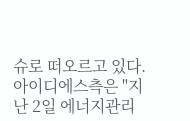슈로 떠오르고 있다.
아이디에스측은 "지난 2일 에너지관리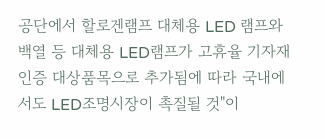공단에서 할로겐램프 대체용 LED 램프와 백열 등 대체용 LED램프가 고휴율 기자재 인증 대상품목으로 추가됨에 따라 국내에서도 LED조명시장이 촉질될 것"이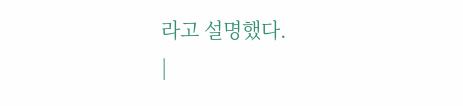라고 설명했다.
|